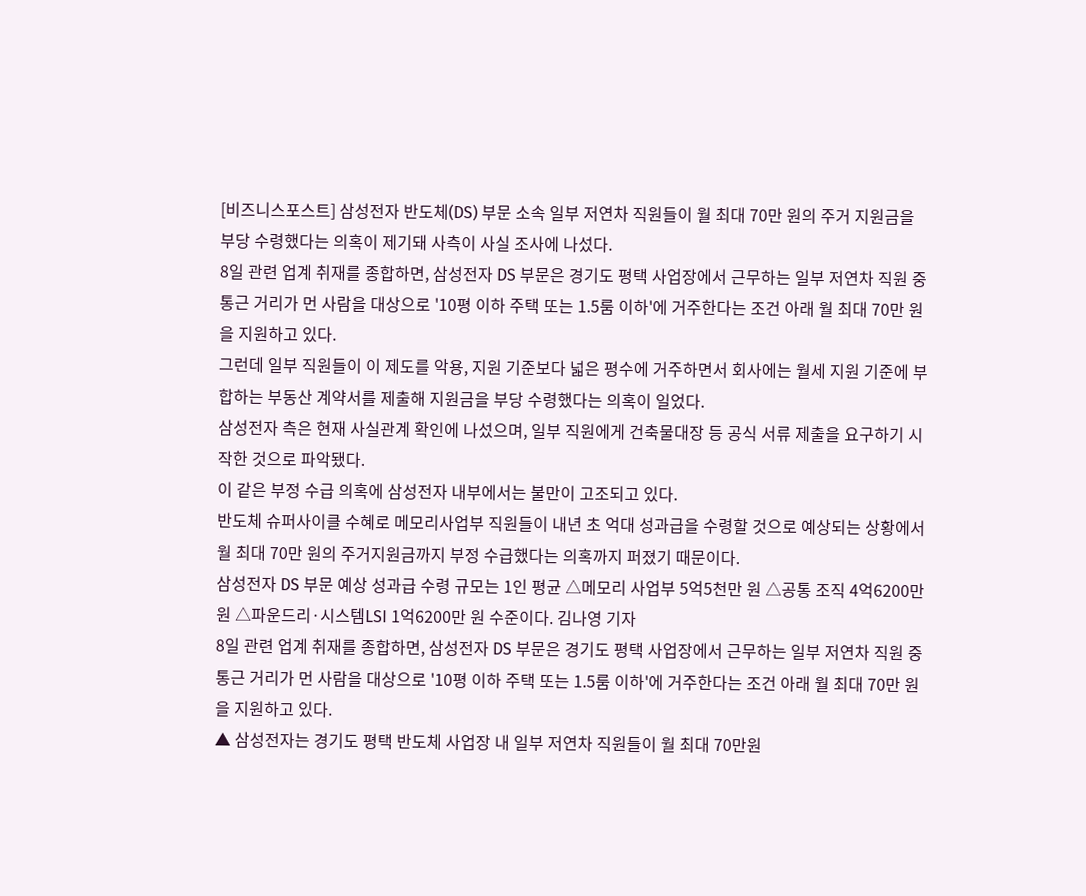[비즈니스포스트] 삼성전자 반도체(DS) 부문 소속 일부 저연차 직원들이 월 최대 70만 원의 주거 지원금을 부당 수령했다는 의혹이 제기돼 사측이 사실 조사에 나섰다.
8일 관련 업계 취재를 종합하면, 삼성전자 DS 부문은 경기도 평택 사업장에서 근무하는 일부 저연차 직원 중 통근 거리가 먼 사람을 대상으로 '10평 이하 주택 또는 1.5룸 이하'에 거주한다는 조건 아래 월 최대 70만 원을 지원하고 있다.
그런데 일부 직원들이 이 제도를 악용, 지원 기준보다 넓은 평수에 거주하면서 회사에는 월세 지원 기준에 부합하는 부동산 계약서를 제출해 지원금을 부당 수령했다는 의혹이 일었다.
삼성전자 측은 현재 사실관계 확인에 나섰으며, 일부 직원에게 건축물대장 등 공식 서류 제출을 요구하기 시작한 것으로 파악됐다.
이 같은 부정 수급 의혹에 삼성전자 내부에서는 불만이 고조되고 있다.
반도체 슈퍼사이클 수혜로 메모리사업부 직원들이 내년 초 억대 성과급을 수령할 것으로 예상되는 상황에서 월 최대 70만 원의 주거지원금까지 부정 수급했다는 의혹까지 퍼졌기 때문이다.
삼성전자 DS 부문 예상 성과급 수령 규모는 1인 평균 △메모리 사업부 5억5천만 원 △공통 조직 4억6200만 원 △파운드리·시스템LSI 1억6200만 원 수준이다. 김나영 기자
8일 관련 업계 취재를 종합하면, 삼성전자 DS 부문은 경기도 평택 사업장에서 근무하는 일부 저연차 직원 중 통근 거리가 먼 사람을 대상으로 '10평 이하 주택 또는 1.5룸 이하'에 거주한다는 조건 아래 월 최대 70만 원을 지원하고 있다.
▲ 삼성전자는 경기도 평택 반도체 사업장 내 일부 저연차 직원들이 월 최대 70만원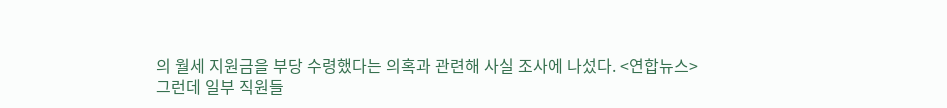의 월세 지원금을 부당 수령했다는 의혹과 관련해 사실 조사에 나섰다. <연합뉴스>
그런데 일부 직원들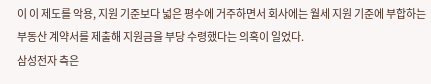이 이 제도를 악용, 지원 기준보다 넓은 평수에 거주하면서 회사에는 월세 지원 기준에 부합하는 부동산 계약서를 제출해 지원금을 부당 수령했다는 의혹이 일었다.
삼성전자 측은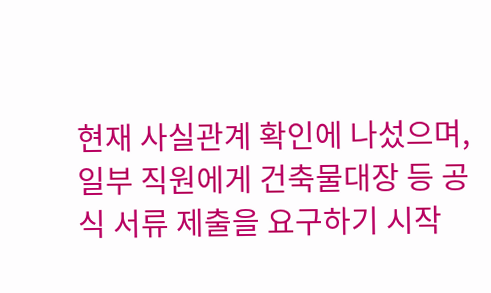현재 사실관계 확인에 나섰으며, 일부 직원에게 건축물대장 등 공식 서류 제출을 요구하기 시작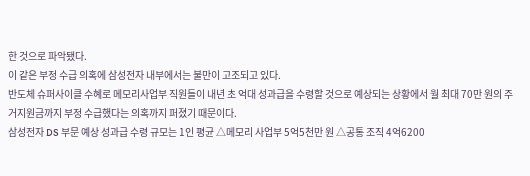한 것으로 파악됐다.
이 같은 부정 수급 의혹에 삼성전자 내부에서는 불만이 고조되고 있다.
반도체 슈퍼사이클 수혜로 메모리사업부 직원들이 내년 초 억대 성과급을 수령할 것으로 예상되는 상황에서 월 최대 70만 원의 주거지원금까지 부정 수급했다는 의혹까지 퍼졌기 때문이다.
삼성전자 DS 부문 예상 성과급 수령 규모는 1인 평균 △메모리 사업부 5억5천만 원 △공통 조직 4억6200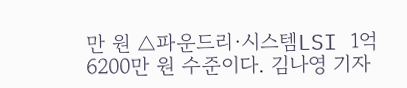만 원 △파운드리·시스템LSI 1억6200만 원 수준이다. 김나영 기자